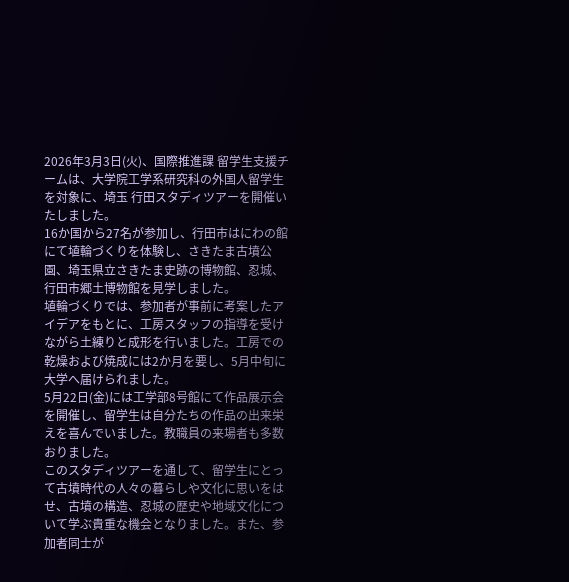2026年3月3日(火)、国際推進課 留学生支援チームは、大学院工学系研究科の外国人留学生を対象に、埼玉 行田スタディツアーを開催いたしました。
16か国から27名が参加し、行田市はにわの館にて埴輪づくりを体験し、さきたま古墳公園、埼玉県立さきたま史跡の博物館、忍城、行田市郷土博物館を見学しました。
埴輪づくりでは、参加者が事前に考案したアイデアをもとに、工房スタッフの指導を受けながら土練りと成形を行いました。工房での乾燥および焼成には2か月を要し、5月中旬に大学へ届けられました。
5月22日(金)には工学部8号館にて作品展示会を開催し、留学生は自分たちの作品の出来栄えを喜んでいました。教職員の来場者も多数おりました。
このスタディツアーを通して、留学生にとって古墳時代の人々の暮らしや文化に思いをはせ、古墳の構造、忍城の歴史や地域文化について学ぶ貴重な機会となりました。また、参加者同士が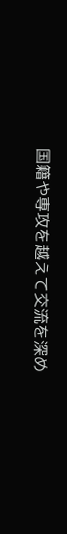国籍や専攻を越えて交流を深め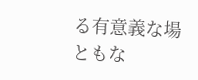る有意義な場ともな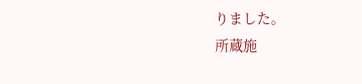りました。
所蔵施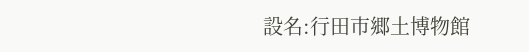設名:行田市郷土博物館